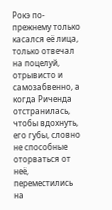Рокэ по-прежнему только касался её лица, только отвечал на поцелуй, отрывисто и самозабвенно, а когда Риченда отстранилась, чтобы вдохнуть, его губы, словно не способные оторваться от неё, переместились на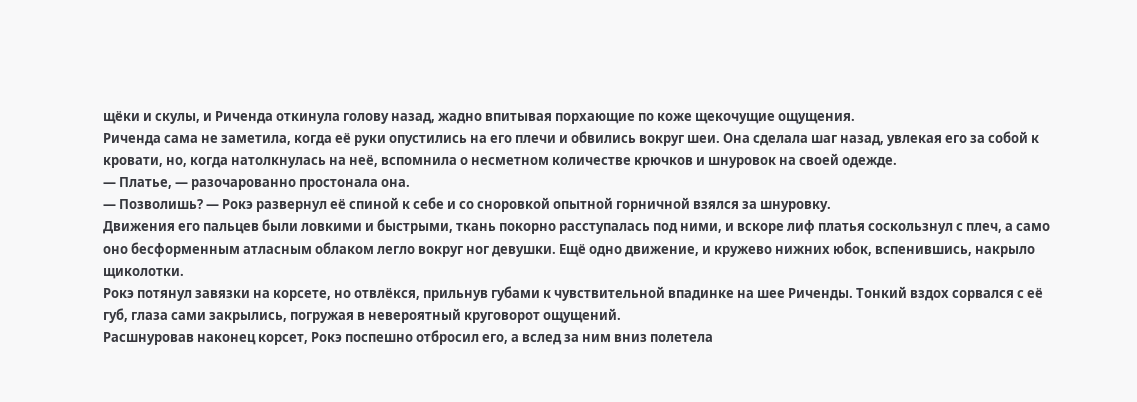щёки и скулы, и Риченда откинула голову назад, жадно впитывая порхающие по коже щекочущие ощущения.
Риченда сама не заметила, когда её руки опустились на его плечи и обвились вокруг шеи. Она сделала шаг назад, увлекая его за собой к кровати, но, когда натолкнулась на неё, вспомнила о несметном количестве крючков и шнуровок на своей одежде.
— Платье, — разочарованно простонала она.
— Позволишь? — Рокэ развернул её спиной к себе и со сноровкой опытной горничной взялся за шнуровку.
Движения его пальцев были ловкими и быстрыми, ткань покорно расступалась под ними, и вскоре лиф платья соскользнул с плеч, а само оно бесформенным атласным облаком легло вокруг ног девушки. Ещё одно движение, и кружево нижних юбок, вспенившись, накрыло щиколотки.
Рокэ потянул завязки на корсете, но отвлёкся, прильнув губами к чувствительной впадинке на шее Риченды. Тонкий вздох сорвался с её губ, глаза сами закрылись, погружая в невероятный круговорот ощущений.
Расшнуровав наконец корсет, Рокэ поспешно отбросил его, а вслед за ним вниз полетела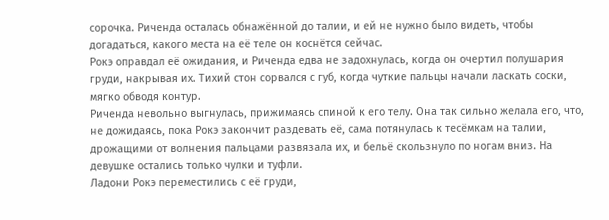сорочка. Риченда осталась обнажённой до талии, и ей не нужно было видеть, чтобы догадаться, какого места на её теле он коснётся сейчас.
Рокэ оправдал её ожидания, и Риченда едва не задохнулась, когда он очертил полушария груди, накрывая их. Тихий стон сорвался с губ, когда чуткие пальцы начали ласкать соски, мягко обводя контур.
Риченда невольно выгнулась, прижимаясь спиной к его телу. Она так сильно желала его, что, не дожидаясь, пока Рокэ закончит раздевать её, сама потянулась к тесёмкам на талии, дрожащими от волнения пальцами развязала их, и бельё скользнуло по ногам вниз. На девушке остались только чулки и туфли.
Ладони Рокэ переместились с её груди,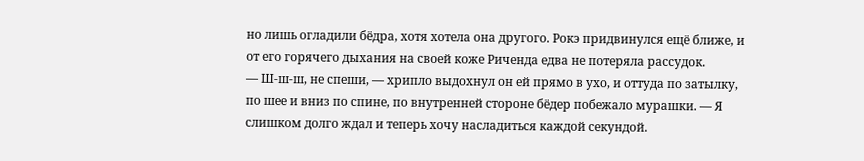но лишь огладили бёдра, хотя хотела она другого. Рокэ придвинулся ещё ближе, и от его горячего дыхания на своей коже Риченда едва не потеряла рассудок.
— Ш-ш-ш, не спеши, — хрипло выдохнул он ей прямо в ухо, и оттуда по затылку, по шее и вниз по спине, по внутренней стороне бёдер побежало мурашки. — Я слишком долго ждал и теперь хочу насладиться каждой секундой.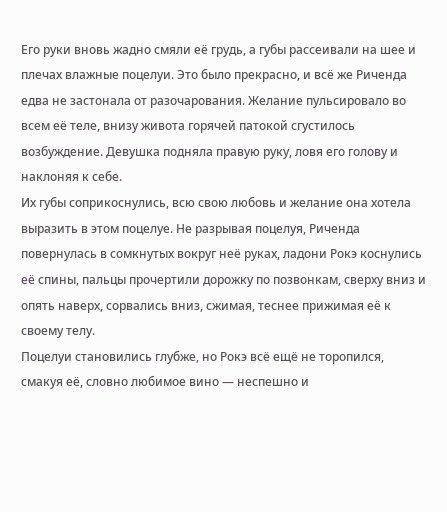Его руки вновь жадно смяли её грудь, а губы рассеивали на шее и плечах влажные поцелуи. Это было прекрасно, и всё же Риченда едва не застонала от разочарования. Желание пульсировало во всем её теле, внизу живота горячей патокой сгустилось возбуждение. Девушка подняла правую руку, ловя его голову и наклоняя к себе.
Их губы соприкоснулись, всю свою любовь и желание она хотела выразить в этом поцелуе. Не разрывая поцелуя, Риченда повернулась в сомкнутых вокруг неё руках, ладони Рокэ коснулись её спины, пальцы прочертили дорожку по позвонкам, сверху вниз и опять наверх, сорвались вниз, сжимая, теснее прижимая её к своему телу.
Поцелуи становились глубже, но Рокэ всё ещё не торопился, смакуя её, словно любимое вино — неспешно и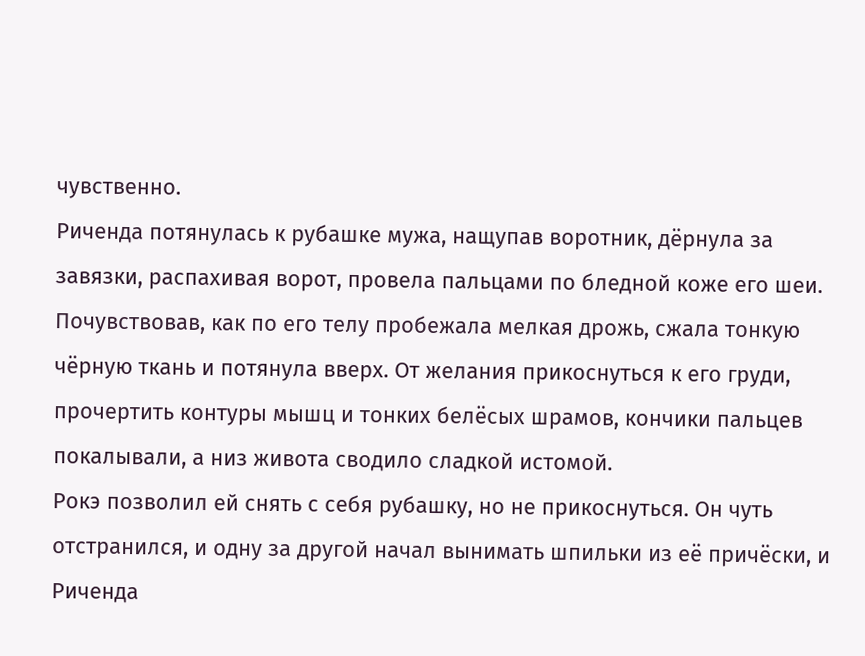чувственно.
Риченда потянулась к рубашке мужа, нащупав воротник, дёрнула за завязки, распахивая ворот, провела пальцами по бледной коже его шеи. Почувствовав, как по его телу пробежала мелкая дрожь, сжала тонкую чёрную ткань и потянула вверх. От желания прикоснуться к его груди, прочертить контуры мышц и тонких белёсых шрамов, кончики пальцев покалывали, а низ живота сводило сладкой истомой.
Рокэ позволил ей снять с себя рубашку, но не прикоснуться. Он чуть отстранился, и одну за другой начал вынимать шпильки из её причёски, и Риченда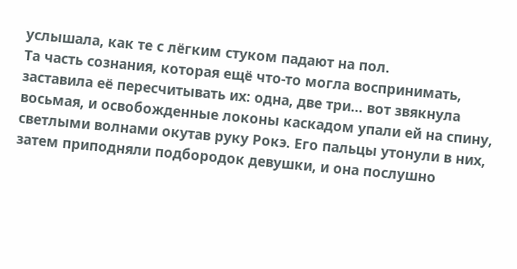услышала, как те с лёгким стуком падают на пол.
Та часть сознания, которая ещё что-то могла воспринимать, заставила её пересчитывать их: одна, две три… вот звякнула восьмая, и освобожденные локоны каскадом упали ей на спину, светлыми волнами окутав руку Рокэ. Его пальцы утонули в них, затем приподняли подбородок девушки, и она послушно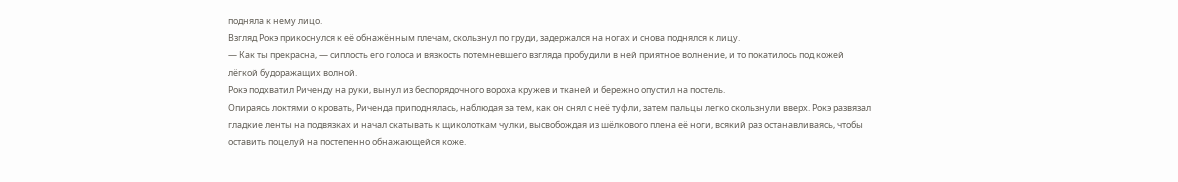подняла к нему лицо.
Взгляд Рокэ прикоснулся к её обнажённым плечам, скользнул по груди, задержался на ногах и снова поднялся к лицу.
— Как ты прекрасна, — сиплость его голоса и вязкость потемневшего взгляда пробудили в ней приятное волнение, и то покатилось под кожей лёгкой будоражащих волной.
Рокэ подхватил Риченду на руки, вынул из беспорядочного вороха кружев и тканей и бережно опустил на постель.
Опираясь локтями о кровать, Риченда приподнялась, наблюдая за тем, как он снял с неё туфли, затем пальцы легко скользнули вверх. Рокэ развязал гладкие ленты на подвязках и начал скатывать к щиколоткам чулки, высвобождая из шёлкового плена её ноги, всякий раз останавливаясь, чтобы оставить поцелуй на постепенно обнажающейся коже.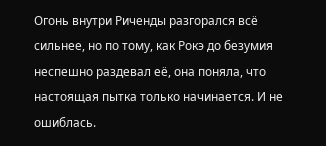Огонь внутри Риченды разгорался всё сильнее, но по тому, как Рокэ до безумия неспешно раздевал её, она поняла, что настоящая пытка только начинается. И не ошиблась.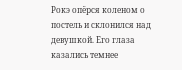Рокэ опёрся коленом о постель и склонился над девушкой. Его глаза казались темнее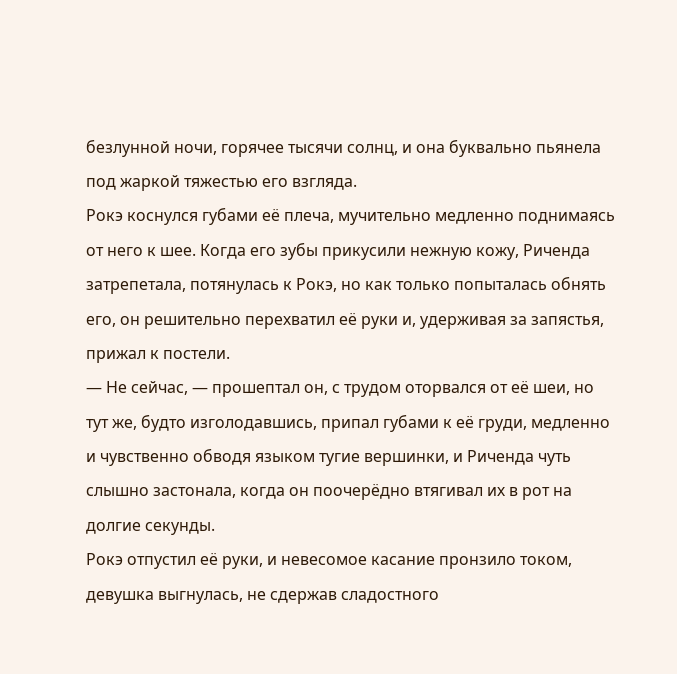безлунной ночи, горячее тысячи солнц, и она буквально пьянела под жаркой тяжестью его взгляда.
Рокэ коснулся губами её плеча, мучительно медленно поднимаясь от него к шее. Когда его зубы прикусили нежную кожу, Риченда затрепетала, потянулась к Рокэ, но как только попыталась обнять его, он решительно перехватил её руки и, удерживая за запястья, прижал к постели.
— Не сейчас, — прошептал он, с трудом оторвался от её шеи, но тут же, будто изголодавшись, припал губами к её груди, медленно и чувственно обводя языком тугие вершинки, и Риченда чуть слышно застонала, когда он поочерёдно втягивал их в рот на долгие секунды.
Рокэ отпустил её руки, и невесомое касание пронзило током, девушка выгнулась, не сдержав сладостного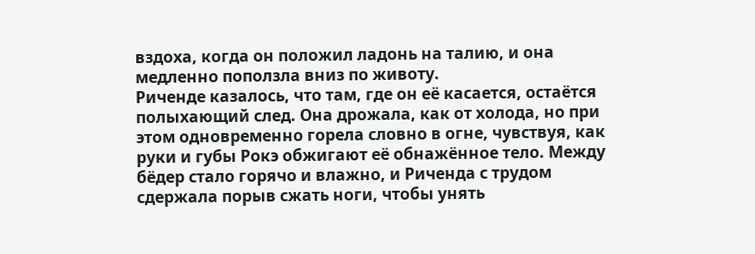вздоха, когда он положил ладонь на талию, и она медленно поползла вниз по животу.
Риченде казалось, что там, где он её касается, остаётся полыхающий след. Она дрожала, как от холода, но при этом одновременно горела словно в огне, чувствуя, как руки и губы Рокэ обжигают её обнажённое тело. Между бёдер стало горячо и влажно, и Риченда с трудом сдержала порыв сжать ноги, чтобы унять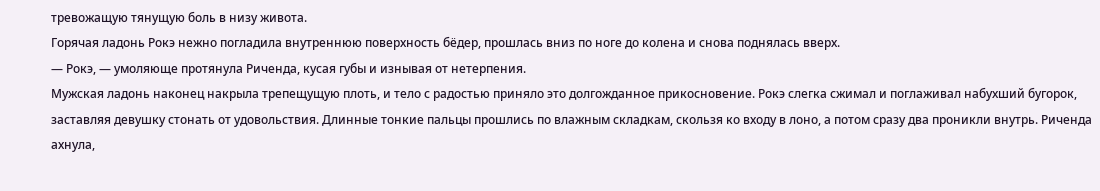тревожащую тянущую боль в низу живота.
Горячая ладонь Рокэ нежно погладила внутреннюю поверхность бёдер, прошлась вниз по ноге до колена и снова поднялась вверх.
— Рокэ, — умоляюще протянула Риченда, кусая губы и изнывая от нетерпения.
Мужская ладонь наконец накрыла трепещущую плоть, и тело с радостью приняло это долгожданное прикосновение. Рокэ слегка сжимал и поглаживал набухший бугорок, заставляя девушку стонать от удовольствия. Длинные тонкие пальцы прошлись по влажным складкам, скользя ко входу в лоно, а потом сразу два проникли внутрь. Риченда ахнула,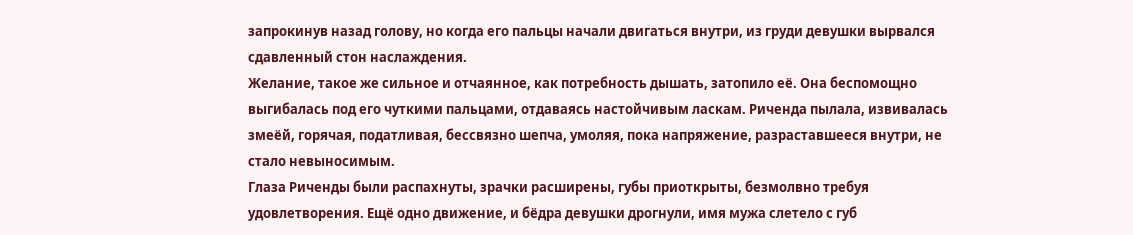запрокинув назад голову, но когда его пальцы начали двигаться внутри, из груди девушки вырвался сдавленный стон наслаждения.
Желание, такое же сильное и отчаянное, как потребность дышать, затопило её. Она беспомощно выгибалась под его чуткими пальцами, отдаваясь настойчивым ласкам. Риченда пылала, извивалась змеёй, горячая, податливая, бессвязно шепча, умоляя, пока напряжение, разраставшееся внутри, не стало невыносимым.
Глаза Риченды были распахнуты, зрачки расширены, губы приоткрыты, безмолвно требуя удовлетворения. Ещё одно движение, и бёдра девушки дрогнули, имя мужа слетело с губ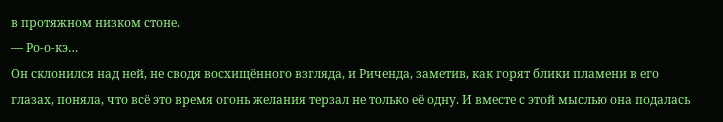в протяжном низком стоне.
— Ро-о-кэ…
Он склонился над ней, не сводя восхищённого взгляда, и Риченда, заметив, как горят блики пламени в его глазах, поняла, что всё это время огонь желания терзал не только её одну. И вместе с этой мыслью она подалась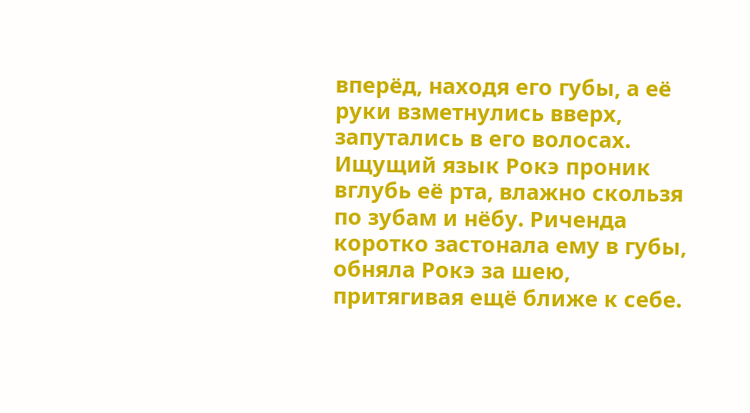вперёд, находя его губы, а её руки взметнулись вверх, запутались в его волосах. Ищущий язык Рокэ проник вглубь её рта, влажно скользя по зубам и нёбу. Риченда коротко застонала ему в губы, обняла Рокэ за шею, притягивая ещё ближе к себе.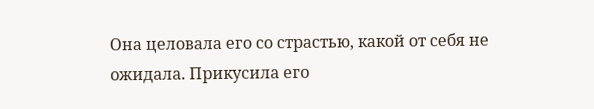Она целовала его со страстью, какой от себя не ожидала. Прикусила его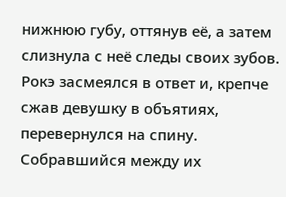нижнюю губу, оттянув её, а затем слизнула с неё следы своих зубов. Рокэ засмеялся в ответ и, крепче сжав девушку в объятиях, перевернулся на спину.
Собравшийся между их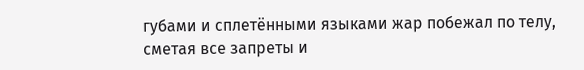губами и сплетёнными языками жар побежал по телу, сметая все запреты и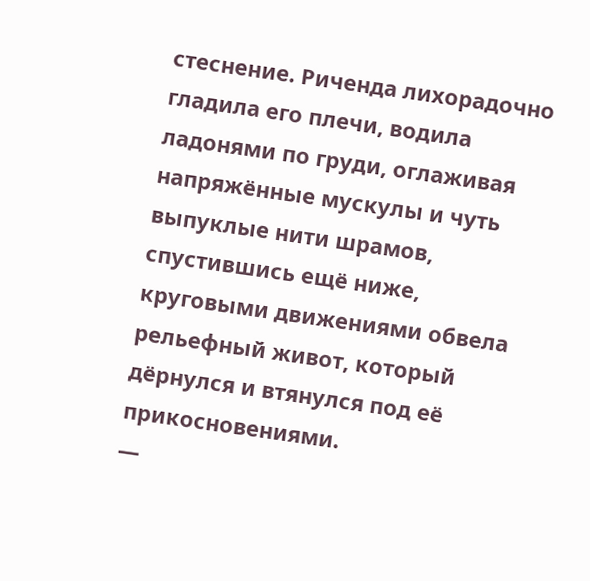стеснение. Риченда лихорадочно гладила его плечи, водила ладонями по груди, оглаживая напряжённые мускулы и чуть выпуклые нити шрамов, спустившись ещё ниже, круговыми движениями обвела рельефный живот, который дёрнулся и втянулся под её прикосновениями.
—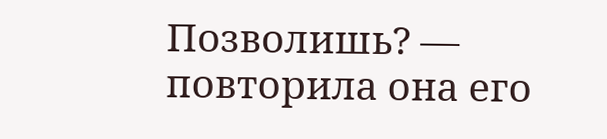Позволишь? — повторила она его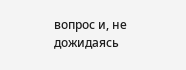вопрос и, не дожидаясь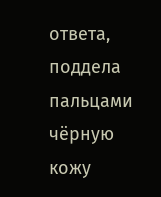ответа, поддела пальцами чёрную кожу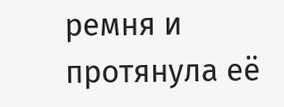ремня и протянула её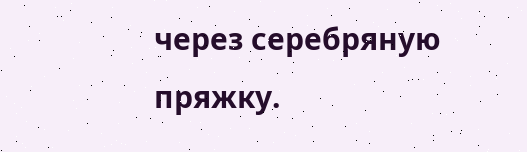через серебряную пряжку.